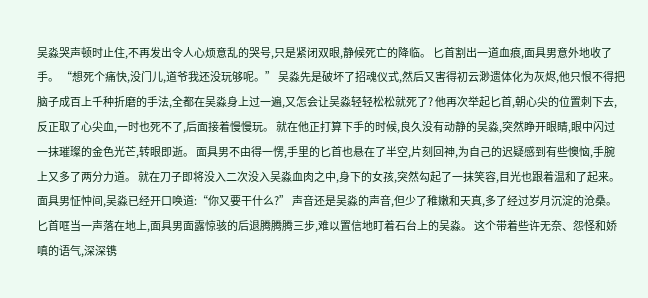吴淼哭声顿时止住,不再发出令人心烦意乱的哭号,只是紧闭双眼,静候死亡的降临。 匕首割出一道血痕,面具男意外地收了手。 “想死个痛快,没门儿,道爷我还没玩够呢。” 吴淼先是破坏了招魂仪式,然后又害得初云渺遗体化为灰烬,他只恨不得把脑子成百上千种折磨的手法,全都在吴淼身上过一遍,又怎会让吴淼轻轻松松就死了? 他再次举起匕首,朝心尖的位置刺下去,反正取了心尖血,一时也死不了,后面接着慢慢玩。 就在他正打算下手的时候,良久没有动静的吴淼,突然睁开眼睛,眼中闪过一抹璀璨的金色光芒,转眼即逝。 面具男不由得一愣,手里的匕首也悬在了半空,片刻回神,为自己的迟疑感到有些懊恼,手腕上又多了两分力道。 就在刀子即将没入二次没入吴淼血肉之中,身下的女孩,突然勾起了一抹笑容,目光也跟着温和了起来。 面具男怔忡间,吴淼已经开口唤道:“你又要干什么?” 声音还是吴淼的声音,但少了稚嫩和天真,多了经过岁月沉淀的沧桑。 匕首哐当一声落在地上,面具男面露惊骇的后退腾腾腾三步,难以置信地盯着石台上的吴淼。 这个带着些许无奈、怨怪和娇嗔的语气,深深镌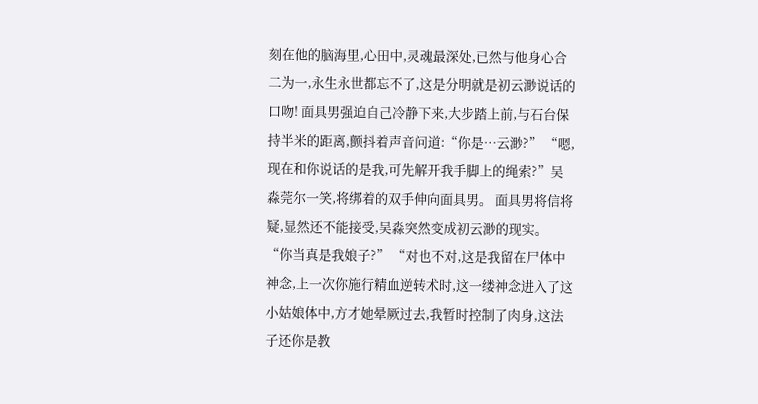刻在他的脑海里,心田中,灵魂最深处,已然与他身心合二为一,永生永世都忘不了,这是分明就是初云渺说话的口吻! 面具男强迫自己冷静下来,大步踏上前,与石台保持半米的距离,颤抖着声音问道:“你是…云渺?” “嗯,现在和你说话的是我,可先解开我手脚上的绳索?”吴淼莞尔一笑,将绑着的双手伸向面具男。 面具男将信将疑,显然还不能接受,吴淼突然变成初云渺的现实。 “你当真是我娘子?” “对也不对,这是我留在尸体中神念,上一次你施行精血逆转术时,这一缕神念进入了这小姑娘体中,方才她晕厥过去,我暂时控制了肉身,这法子还你是教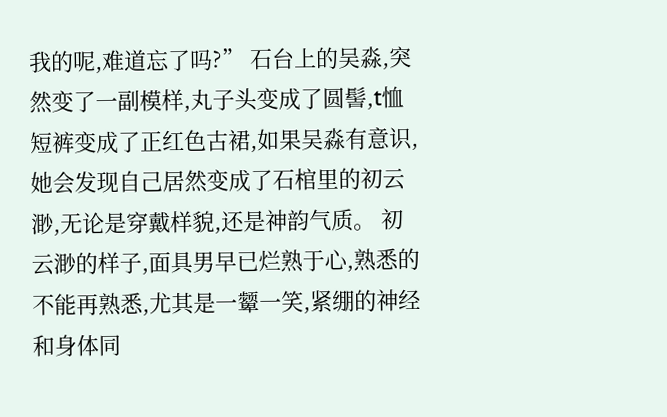我的呢,难道忘了吗?” 石台上的吴淼,突然变了一副模样,丸子头变成了圆髻,t恤短裤变成了正红色古裙,如果吴淼有意识,她会发现自己居然变成了石棺里的初云渺,无论是穿戴样貌,还是神韵气质。 初云渺的样子,面具男早已烂熟于心,熟悉的不能再熟悉,尤其是一颦一笑,紧绷的神经和身体同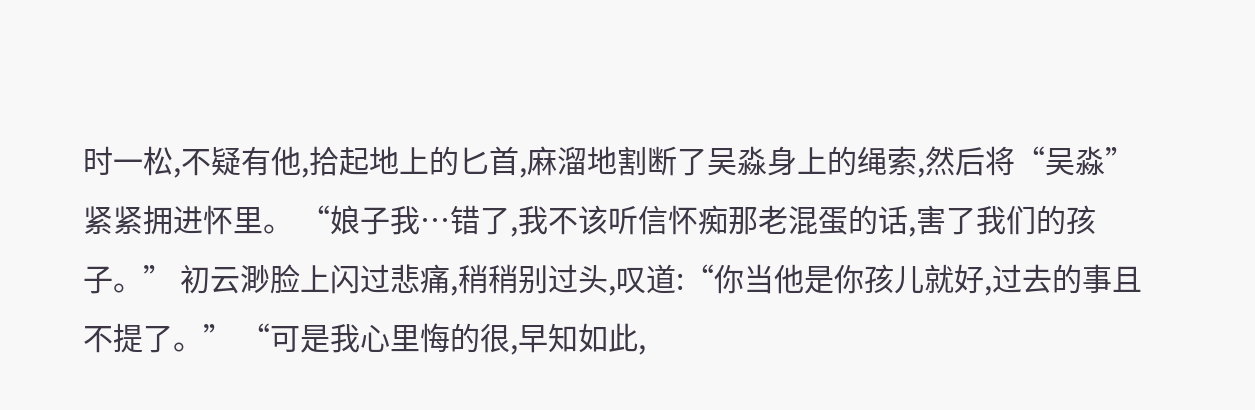时一松,不疑有他,拾起地上的匕首,麻溜地割断了吴淼身上的绳索,然后将“吴淼”紧紧拥进怀里。 “娘子我…错了,我不该听信怀痴那老混蛋的话,害了我们的孩子。” 初云渺脸上闪过悲痛,稍稍别过头,叹道:“你当他是你孩儿就好,过去的事且不提了。” “可是我心里悔的很,早知如此,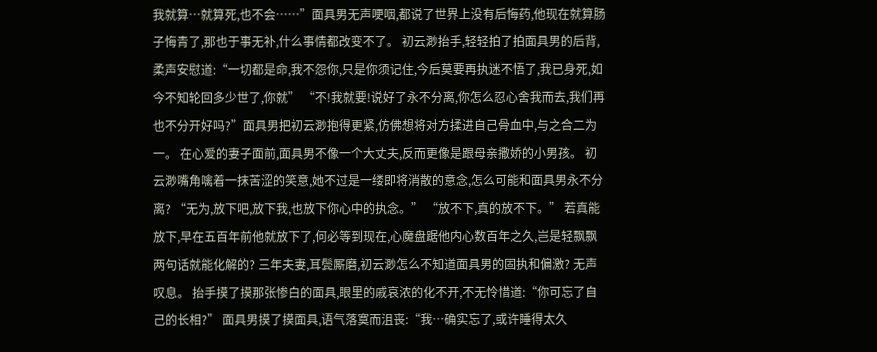我就算…就算死,也不会……”面具男无声哽咽,都说了世界上没有后悔药,他现在就算肠子悔青了,那也于事无补,什么事情都改变不了。 初云渺抬手,轻轻拍了拍面具男的后背,柔声安慰道:“一切都是命,我不怨你,只是你须记住,今后莫要再执迷不悟了,我已身死,如今不知轮回多少世了,你就” “不!我就要!说好了永不分离,你怎么忍心舍我而去,我们再也不分开好吗?”面具男把初云渺抱得更紧,仿佛想将对方揉进自己骨血中,与之合二为一。 在心爱的妻子面前,面具男不像一个大丈夫,反而更像是跟母亲撒娇的小男孩。 初云渺嘴角噙着一抹苦涩的笑意,她不过是一缕即将消散的意念,怎么可能和面具男永不分离? “无为,放下吧,放下我,也放下你心中的执念。” “放不下,真的放不下。” 若真能放下,早在五百年前他就放下了,何必等到现在,心魔盘踞他内心数百年之久,岂是轻飘飘两句话就能化解的? 三年夫妻,耳鬓厮磨,初云渺怎么不知道面具男的固执和偏激? 无声叹息。 抬手摸了摸那张惨白的面具,眼里的戚哀浓的化不开,不无怜惜道:“你可忘了自己的长相?” 面具男摸了摸面具,语气落寞而沮丧:“我…确实忘了,或许睡得太久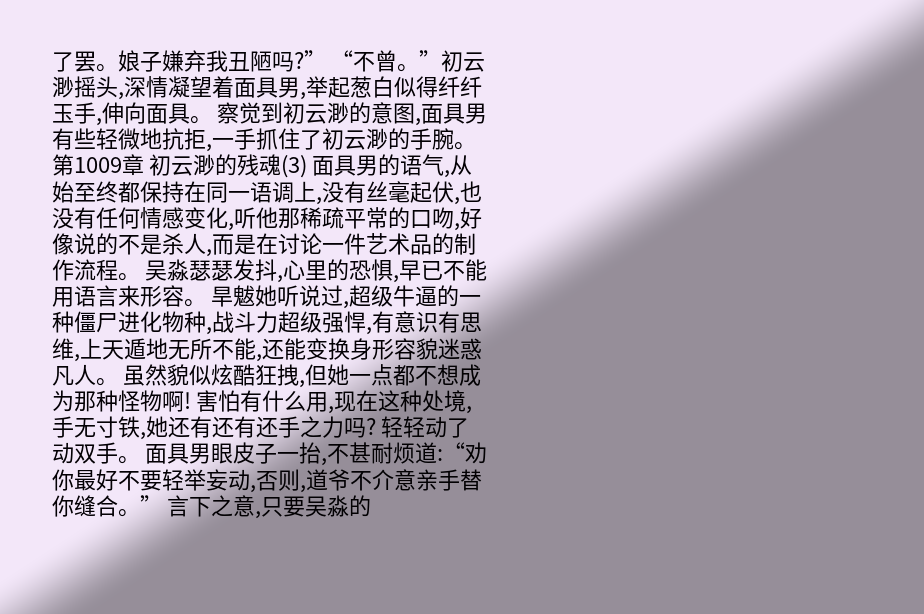了罢。娘子嫌弃我丑陋吗?” “不曾。”初云渺摇头,深情凝望着面具男,举起葱白似得纤纤玉手,伸向面具。 察觉到初云渺的意图,面具男有些轻微地抗拒,一手抓住了初云渺的手腕。 第1009章 初云渺的残魂(3) 面具男的语气,从始至终都保持在同一语调上,没有丝毫起伏,也没有任何情感变化,听他那稀疏平常的口吻,好像说的不是杀人,而是在讨论一件艺术品的制作流程。 吴淼瑟瑟发抖,心里的恐惧,早已不能用语言来形容。 旱魃她听说过,超级牛逼的一种僵尸进化物种,战斗力超级强悍,有意识有思维,上天遁地无所不能,还能变换身形容貌迷惑凡人。 虽然貌似炫酷狂拽,但她一点都不想成为那种怪物啊! 害怕有什么用,现在这种处境,手无寸铁,她还有还有还手之力吗? 轻轻动了动双手。 面具男眼皮子一抬,不甚耐烦道:“劝你最好不要轻举妄动,否则,道爷不介意亲手替你缝合。” 言下之意,只要吴淼的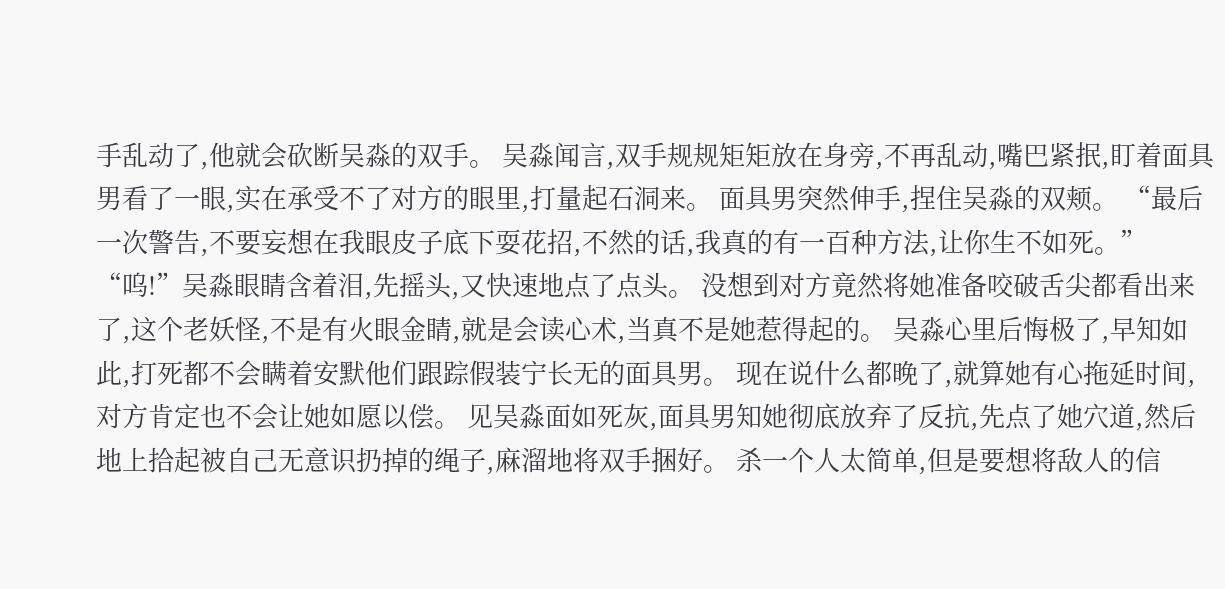手乱动了,他就会砍断吴淼的双手。 吴淼闻言,双手规规矩矩放在身旁,不再乱动,嘴巴紧抿,盯着面具男看了一眼,实在承受不了对方的眼里,打量起石洞来。 面具男突然伸手,捏住吴淼的双颊。 “最后一次警告,不要妄想在我眼皮子底下耍花招,不然的话,我真的有一百种方法,让你生不如死。” “呜!”吴淼眼睛含着泪,先摇头,又快速地点了点头。 没想到对方竟然将她准备咬破舌尖都看出来了,这个老妖怪,不是有火眼金睛,就是会读心术,当真不是她惹得起的。 吴淼心里后悔极了,早知如此,打死都不会瞒着安默他们跟踪假装宁长无的面具男。 现在说什么都晚了,就算她有心拖延时间,对方肯定也不会让她如愿以偿。 见吴淼面如死灰,面具男知她彻底放弃了反抗,先点了她穴道,然后地上拾起被自己无意识扔掉的绳子,麻溜地将双手捆好。 杀一个人太简单,但是要想将敌人的信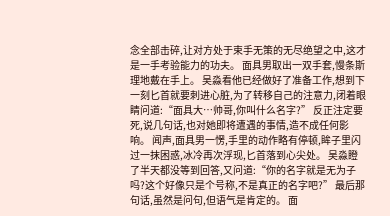念全部击碎,让对方处于束手无策的无尽绝望之中,这才是一手考验能力的功夫。 面具男取出一双手套,慢条斯理地戴在手上。 吴淼看他已经做好了准备工作,想到下一刻匕首就要刺进心脏,为了转移自己的注意力,闭着眼睛问道:“面具大…帅哥,你叫什么名字?” 反正注定要死,说几句话,也对她即将遭遇的事情,造不成任何影响。 闻声,面具男一愣,手里的动作略有停顿,眸子里闪过一抹困惑,冰冷再次浮现,匕首落到心尖处。 吴淼瞪了半天都没等到回答,又问道:“你的名字就是无为子吗?这个好像只是个号称,不是真正的名字吧?” 最后那句话,虽然是问句,但语气是肯定的。 面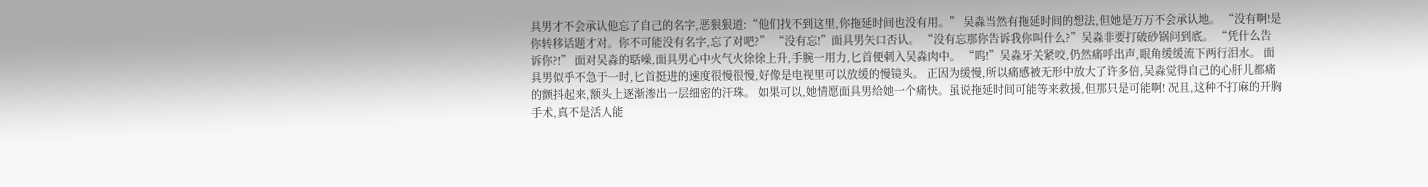具男才不会承认他忘了自己的名字,恶狠狠道:“他们找不到这里,你拖延时间也没有用。” 吴淼当然有拖延时间的想法,但她是万万不会承认地。 “没有啊!是你转移话题才对。你不可能没有名字,忘了对吧?” “没有忘!”面具男矢口否认。 “没有忘那你告诉我你叫什么?”吴淼非要打破砂锅问到底。 “凭什么告诉你?!” 面对吴淼的聒噪,面具男心中火气火徐徐上升,手腕一用力,匕首便刺入吴淼肉中。 “呜!”吴淼牙关紧咬,仍然痛呼出声,眼角缓缓流下两行泪水。 面具男似乎不急于一时,匕首挺进的速度很慢很慢,好像是电视里可以放缓的慢镜头。 正因为缓慢,所以痛感被无形中放大了许多倍,吴淼觉得自己的心肝儿都痛的颤抖起来,额头上逐渐渗出一层细密的汗珠。 如果可以,她情愿面具男给她一个痛快。虽说拖延时间可能等来救援,但那只是可能啊! 况且,这种不打麻的开胸手术,真不是活人能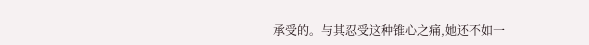承受的。与其忍受这种锥心之痛,她还不如一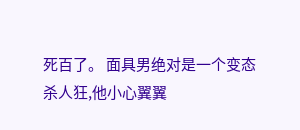死百了。 面具男绝对是一个变态杀人狂,他小心翼翼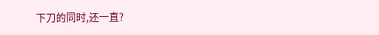下刀的同时,还一直?